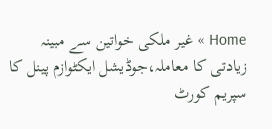Home » غیر ملکی خواتین سے مبینہ زیادتی کا معاملہ،جوڈیشل ایکٹوازم پینل کا سپریم کورٹ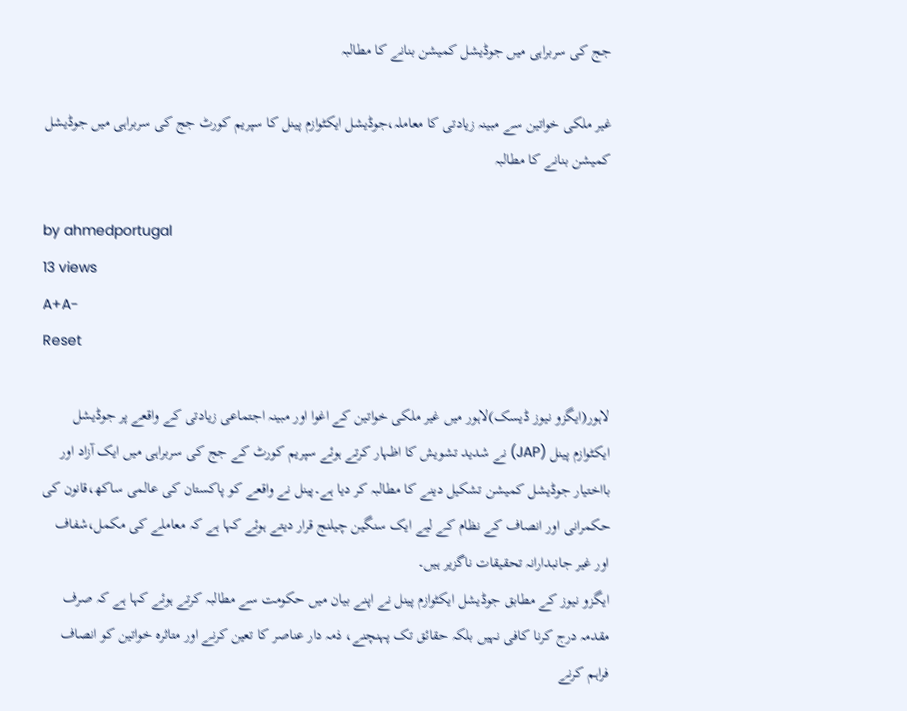جج کی سربراہی میں جوڈیشل کمیشن بنانے کا مطالبہ

غیر ملکی خواتین سے مبینہ زیادتی کا معاملہ،جوڈیشل ایکٹوازم پینل کا سپریم کورٹ جج کی سربراہی میں جوڈیشل کمیشن بنانے کا مطالبہ

by ahmedportugal
13 views
A+A-
Reset

لاہور(ایگزو نیوز ڈیسک)لاہور میں غیر ملکی خواتین کے اغوا اور مبینہ اجتماعی زیادتی کے واقعے پر جوڈیشل ایکٹوازم پینل (JAP) نے شدید تشویش کا اظہار کرتے ہوئے سپریم کورٹ کے جج کی سربراہی میں ایک آزاد اور بااختیار جوڈیشل کمیشن تشکیل دینے کا مطالبہ کر دیا ہے۔پینل نے واقعے کو پاکستان کی عالمی ساکھ،قانون کی حکمرانی اور انصاف کے نظام کے لیے ایک سنگین چیلنج قرار دیتے ہوئے کہا ہے کہ معاملے کی مکمل،شفاف اور غیر جانبدارانہ تحقیقات ناگزیر ہیں۔
ایگزو نیوز کے مطابق جوڈیشل ایکٹوازم پینل نے اپنے بیان میں حکومت سے مطالبہ کرتے ہوئے کہا ہے کہ صرف مقدمہ درج کرنا کافی نہیں بلکہ حقائق تک پہنچنے، ذمہ دار عناصر کا تعین کرنے اور متاثرہ خواتین کو انصاف فراہم کرنے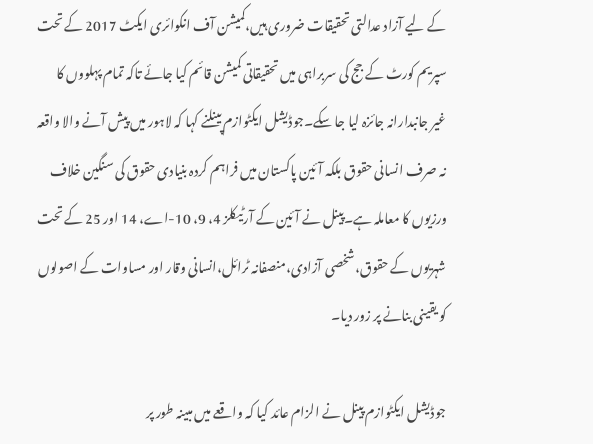کے لیے آزاد عدالتی تحقیقات ضروری ہیں،کمیشن آف انکوائری ایکٹ 2017 کے تحت سپریم کورٹ کے جج کی سربراہی میں تحقیقاتی کمیشن قائم کیا جائے تاکہ تمام پہلووں کا غیر جانبدارانہ جائزہ لیا جا سکے۔جوڈیشل ایکٹوازم پینلنے کہا کہ لاہور میں پیش آنے والا واقعہ نہ صرف انسانی حقوق بلکہ آئین پاکستان میں فراہم کردہ بنیادی حقوق کی سنگین خلاف ورزیوں کا معاملہ ہے۔پینل نے آئین کے آرٹیکلز 4، 9، 10-اے، 14 اور 25 کے تحت شہریوں کے حقوق،شخصی آزادی،منصفانہ ٹرائل،انسانی وقار اور مساوات کے اصولوں کو یقینی بنانے پر زور دیا۔

جوڈیشل ایکٹوازم پینل نے الزام عائد کیا کہ واقعے میں مبینہ طور پر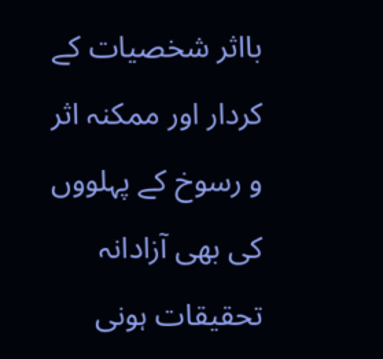بااثر شخصیات کے کردار اور ممکنہ اثر و رسوخ کے پہلووں کی بھی آزادانہ تحقیقات ہونی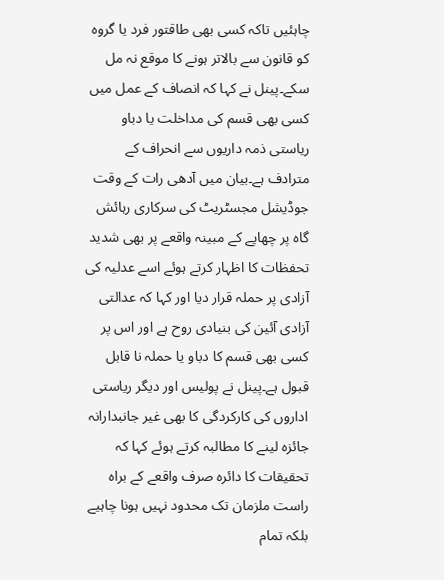چاہئیں تاکہ کسی بھی طاقتور فرد یا گروہ کو قانون سے بالاتر ہونے کا موقع نہ مل سکے۔پینل نے کہا کہ انصاف کے عمل میں کسی بھی قسم کی مداخلت یا دباو ریاستی ذمہ داریوں سے انحراف کے مترادف ہے۔بیان میں آدھی رات کے وقت جوڈیشل مجسٹریٹ کی سرکاری رہائش گاہ پر چھاپے کے مبینہ واقعے پر بھی شدید تحفظات کا اظہار کرتے ہوئے اسے عدلیہ کی آزادی پر حملہ قرار دیا اور کہا کہ عدالتی آزادی آئین کی بنیادی روح ہے اور اس پر کسی بھی قسم کا دباو یا حملہ نا قابل قبول ہے۔پینل نے پولیس اور دیگر ریاستی اداروں کی کارکردگی کا بھی غیر جانبدارانہ جائزہ لینے کا مطالبہ کرتے ہوئے کہا کہ تحقیقات کا دائرہ صرف واقعے کے براہ راست ملزمان تک محدود نہیں ہونا چاہیے بلکہ تمام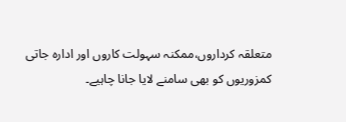متعلقہ کرداروں،ممکنہ سہولت کاروں اور ادارہ جاتی کمزوریوں کو بھی سامنے لایا جانا چاہیے۔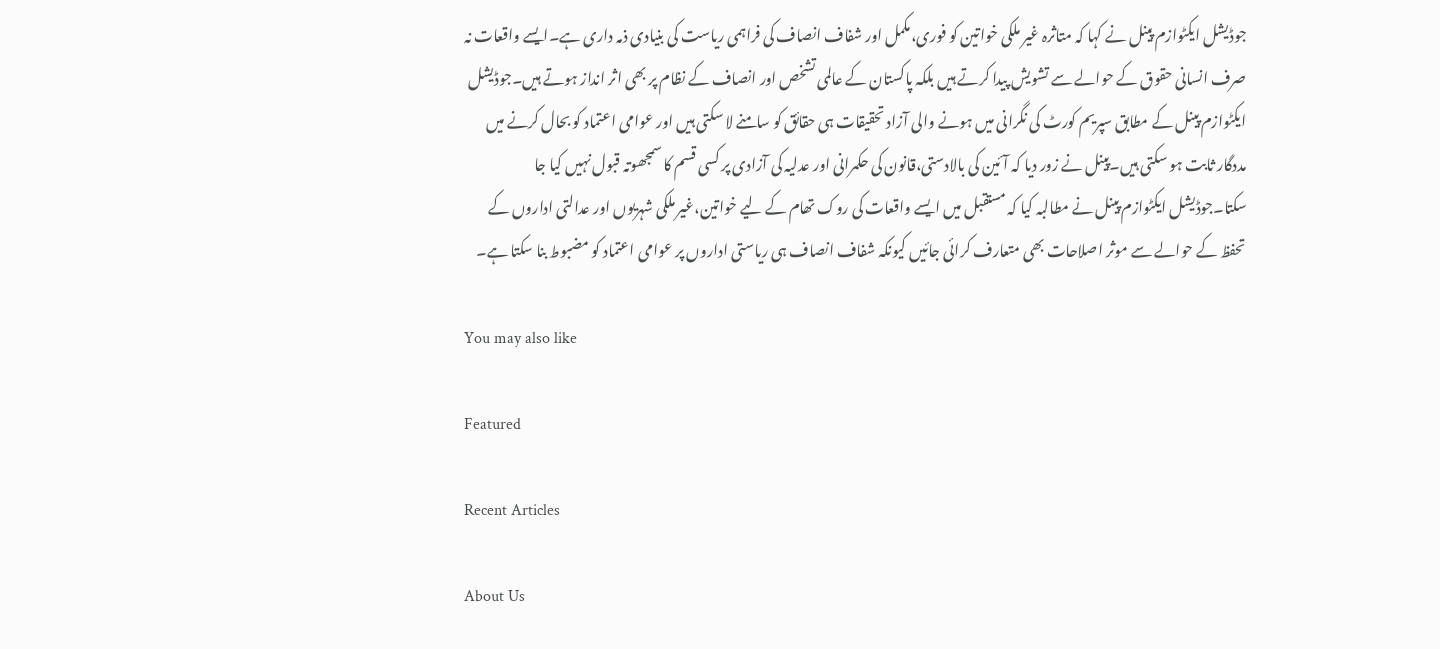جوڈیشل ایکٹوازم پینل نے کہا کہ متاثرہ غیر ملکی خواتین کو فوری،مکمل اور شفاف انصاف کی فراہمی ریاست کی بنیادی ذمہ داری ہے۔ایسے واقعات نہ صرف انسانی حقوق کے حوالے سے تشویش پیدا کرتے ہیں بلکہ پاکستان کے عالمی تشخص اور انصاف کے نظام پر بھی اثر انداز ہوتے ہیں۔جوڈیشل ایکٹوازم پینل کے مطابق سپریم کورٹ کی نگرانی میں ہونے والی آزاد تحقیقات ہی حقائق کو سامنے لا سکتی ہیں اور عوامی اعتماد کو بحال کرنے میں مددگار ثابت ہو سکتی ہیں۔پینل نے زور دیا کہ آئین کی بالادستی،قانون کی حکمرانی اور عدلیہ کی آزادی پر کسی قسم کا سمجھوتہ قبول نہیں کیا جا سکتا۔جوڈیشل ایکٹوازم پینل نے مطالبہ کیا کہ مستقبل میں ایسے واقعات کی روک تھام کے لیے خواتین،غیر ملکی شہریوں اور عدالتی اداروں کے تحفظ کے حوالے سے موثر اصلاحات بھی متعارف کرائی جائیں کیونکہ شفاف انصاف ہی ریاستی اداروں پر عوامی اعتماد کو مضبوط بنا سکتا ہے۔

You may also like

Featured

Recent Articles

About Us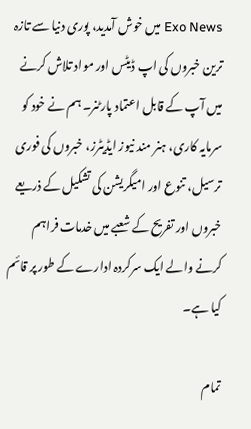Exo News میں خوش آمدید، پوری دنیا سے تازہ ترین خبروں کی اپ ڈیٹس اور مواد تلاش کرنے میں آپ کے قابل اعتماد پارٹنر۔ ہم نے خود کو سرمایہ کاری، ہنر مند نیوز ایڈیٹرز، خبروں کی فوری ترسیل، تنوع اور امیگریشن کی تشکیل کے ذریعے خبروں اور تفریح کے شعبے میں خدمات فراہم کرنے والے ایک سرکردہ ادارے کے طور پر قائم کیا ہے۔

تمام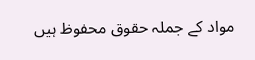مواد کے جملہ حقوق محفوظ ہیں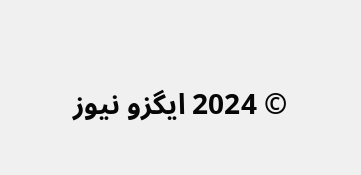© 2024 ایگزو نیوز